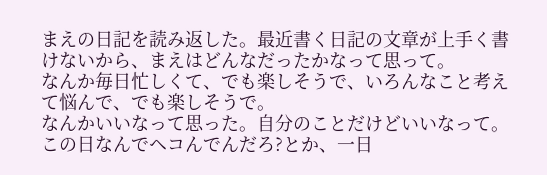まえの日記を読み返した。最近書く日記の文章が上手く書けないから、まえはどんなだったかなって思って。
なんか毎日忙しくて、でも楽しそうで、いろんなこと考えて悩んで、でも楽しそうで。
なんかいいなって思った。自分のことだけどいいなって。この日なんでヘコんでんだろ?とか、一日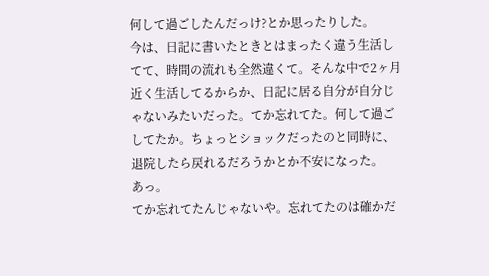何して過ごしたんだっけ?とか思ったりした。
今は、日記に書いたときとはまったく違う生活してて、時間の流れも全然違くて。そんな中で2ヶ月近く生活してるからか、日記に居る自分が自分じゃないみたいだった。てか忘れてた。何して過ごしてたか。ちょっとショックだったのと同時に、退院したら戻れるだろうかとか不安になった。
あっ。
てか忘れてたんじゃないや。忘れてたのは確かだ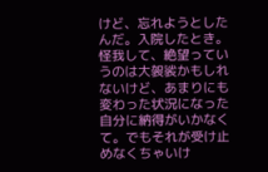けど、忘れようとしたんだ。入院したとき。怪我して、絶望っていうのは大袈裟かもしれないけど、あまりにも変わった状況になった自分に納得がいかなくて。でもそれが受け止めなくちゃいけ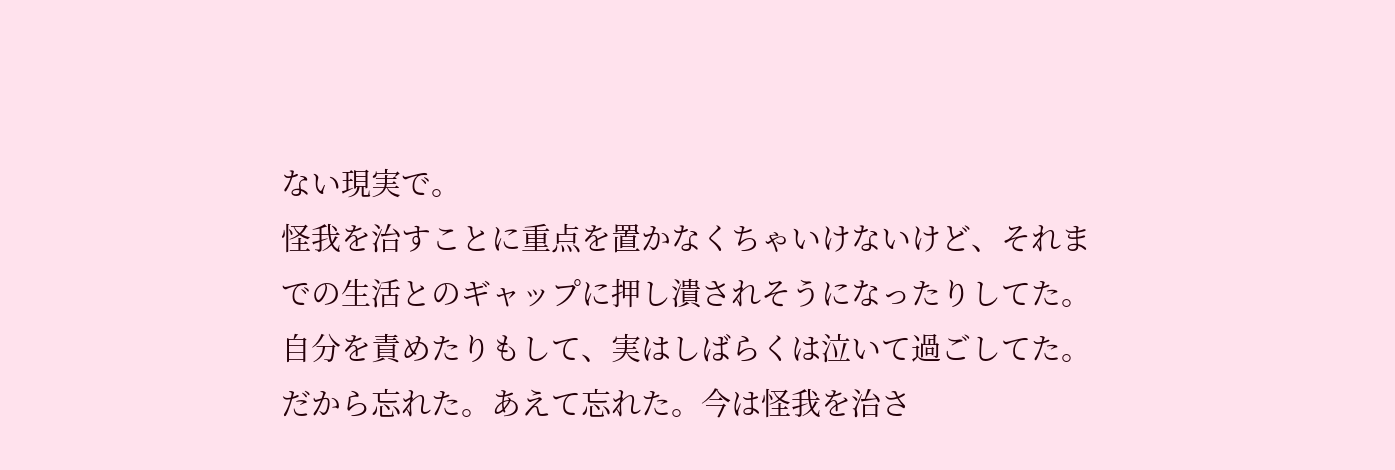ない現実で。
怪我を治すことに重点を置かなくちゃいけないけど、それまでの生活とのギャップに押し潰されそうになったりしてた。自分を責めたりもして、実はしばらくは泣いて過ごしてた。
だから忘れた。あえて忘れた。今は怪我を治さ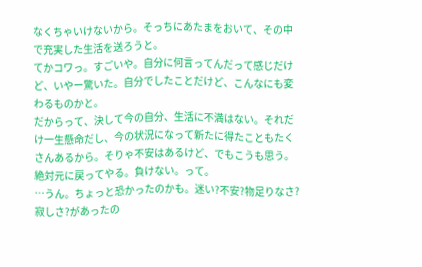なくちゃいけないから。そっちにあたまをおいて、その中で充実した生活を送ろうと。
てかコワっ。すごいや。自分に何言ってんだって感じだけど、いやー驚いた。自分でしたことだけど、こんなにも変わるものかと。
だからって、決して今の自分、生活に不満はない。それだけ一生懸命だし、今の状況になって新たに得たこともたくさんあるから。そりゃ不安はあるけど、でもこうも思う。
絶対元に戻ってやる。負けない。って。
…うん。ちょっと恐かったのかも。迷い?不安?物足りなさ?寂しさ?があったの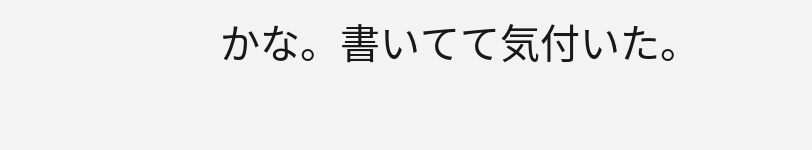かな。書いてて気付いた。